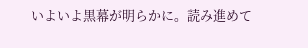いよいよ黒幕が明らかに。読み進めて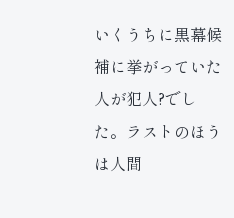いくうちに黒幕候補に挙がっていた人が犯人?でした。ラストのほうは人間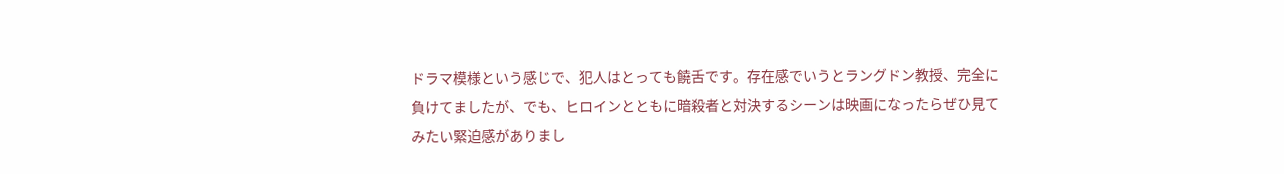ドラマ模様という感じで、犯人はとっても饒舌です。存在感でいうとラングドン教授、完全に負けてましたが、でも、ヒロインとともに暗殺者と対決するシーンは映画になったらぜひ見てみたい緊迫感がありまし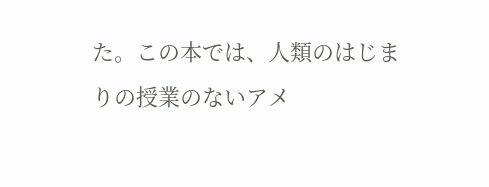た。この本では、人類のはじまりの授業のないアメ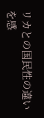リカとの国民性の違いを感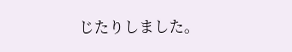じたりしました。